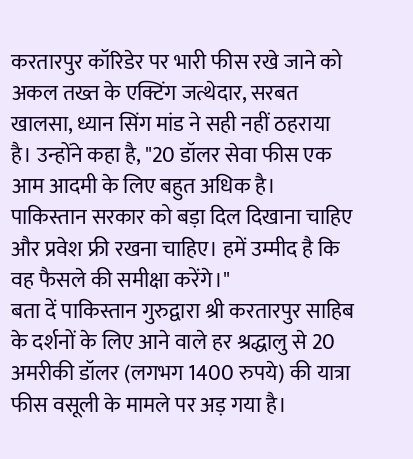करतारपुर कॉरिडेर पर भारी फीस रखे जाने को अकल तख्त के एक्टिंग जत्थेदार, सरबत खालसा, ध्यान सिंग मांड ने सही नहीं ठहराया है। उन्होंने कहा है, "20 डॉलर सेवा फीस एक आम आदमी के लिए बहुत अधिक है। पाकिस्तान सरकार को बड़ा दिल दिखाना चाहिए और प्रवेश फ्री रखना चाहिए। हमें उम्मीद है कि वह फैसले की समीक्षा करेंगे।"
बता दें पाकिस्तान गुरुद्वारा श्री करतारपुर साहिब के दर्शनों के लिए आने वाले हर श्रद्धालु से 20 अमरीकी डॉलर (लगभग 1400 रुपये) की यात्रा फीस वसूली के मामले पर अड़ गया है।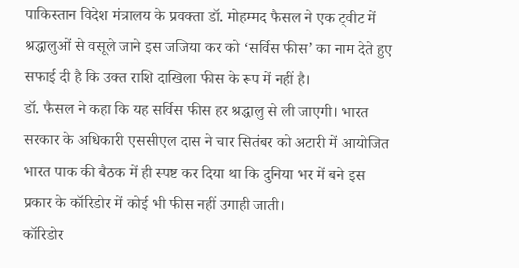पाकिस्तान विदेश मंत्रालय के प्रवक्ता डॉ. मोहम्मद फैसल ने एक ट्वीट में श्रद्धालुओं से वसूले जाने इस जजिया कर को ‘सर्विस फीस’ का नाम देते हुए सफाई दी है कि उक्त राशि दाखिला फीस के रूप में नहीं है।
डॉ. फैसल ने कहा कि यह सर्विस फीस हर श्रद्धालु से ली जाएगी। भारत सरकार के अधिकारी एससीएल दास ने चार सितंबर को अटारी में आयोजित भारत पाक की बैठक में ही स्पष्ट कर दिया था कि दुनिया भर में बने इस प्रकार के कॉरिडोर में कोई भी फीस नहीं उगाही जाती।
कॉरिडोर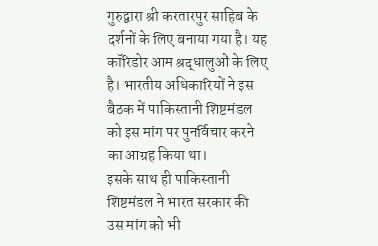गुरुद्वारा श्री करतारपुर साहिब के दर्शनों के लिए बनाया गया है। यह कॉरिडोर आम श्रद्धालुओं के लिए है। भारतीय अधिकारियों ने इस बैठक में पाकिस्तानी शिष्टमंडल को इस मांग पर पुनर्विचार करने का आग्रह किया था।
इसके साथ ही पाकिस्तानी शिष्टमंडल ने भारत सरकार की उस मांग को भी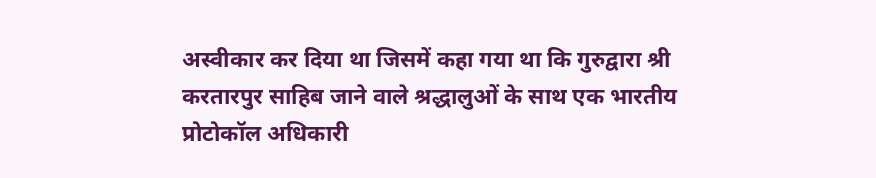अस्वीकार कर दिया था जिसमें कहा गया था कि गुरुद्वारा श्री करतारपुर साहिब जाने वाले श्रद्धालुओं के साथ एक भारतीय प्रोटोकॉल अधिकारी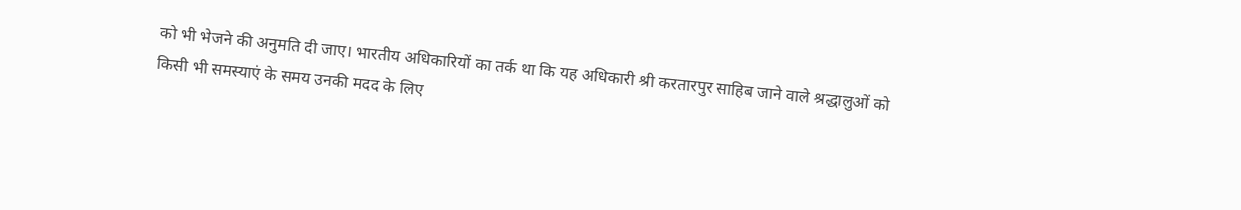को भी भेजने की अनुमति दी जाए। भारतीय अधिकारियों का तर्क था कि यह अधिकारी श्री करतारपुर साहिब जाने वाले श्रद्धालुओं को किसी भी समस्याएं के समय उनकी मदद के लिए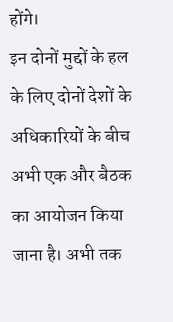होंगे।
इन दोनों मुद्दों के हल के लिए दोनों देशों के अधिकारियों के बीच अभी एक और बैठक का आयोजन किया जाना है। अभी तक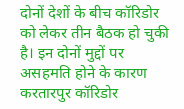दोनों देशों के बीच कॉरिडोर को लेकर तीन बैठक हो चुकी है। इन दोनों मुद्दों पर असहमति होने के कारण करतारपुर कॉरिडोर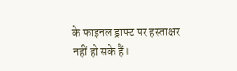के फाइनल ड्राफ्ट पर हस्ताक्षर नहीं हो सके हैं।